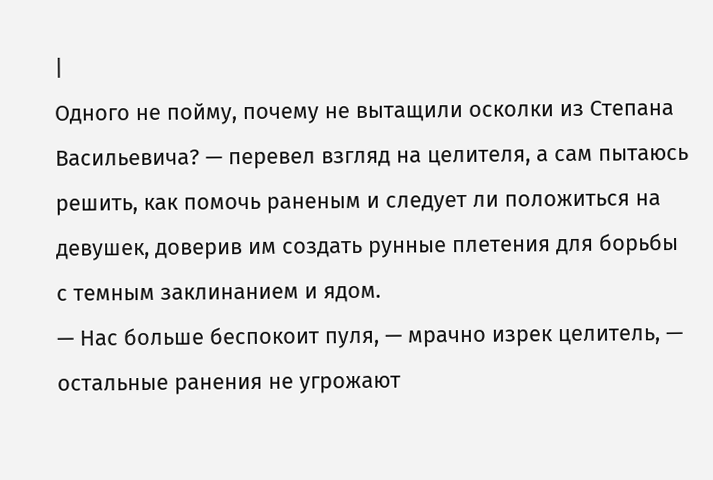|
Одного не пойму, почему не вытащили осколки из Степана Васильевича? — перевел взгляд на целителя, а сам пытаюсь решить, как помочь раненым и следует ли положиться на девушек, доверив им создать рунные плетения для борьбы с темным заклинанием и ядом.
— Нас больше беспокоит пуля, — мрачно изрек целитель, — остальные ранения не угрожают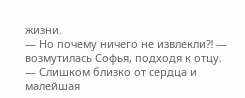жизни.
— Но почему ничего не извлекли⁈ — возмутилась Софья, подходя к отцу.
— Слишком близко от сердца и малейшая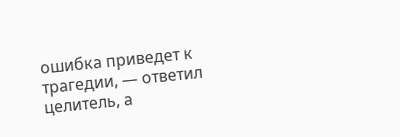ошибка приведет к трагедии, — ответил целитель, а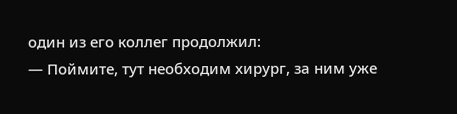один из его коллег продолжил:
— Поймите, тут необходим хирург, за ним уже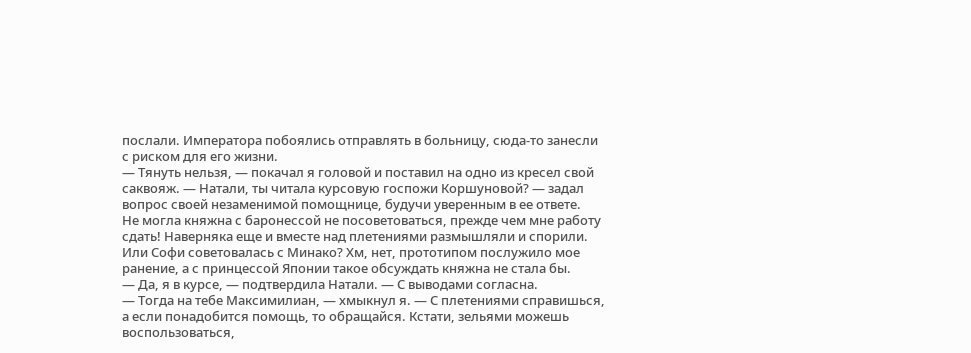послали. Императора побоялись отправлять в больницу, сюда-то занесли с риском для его жизни.
— Тянуть нельзя, — покачал я головой и поставил на одно из кресел свой саквояж. — Натали, ты читала курсовую госпожи Коршуновой? — задал вопрос своей незаменимой помощнице, будучи уверенным в ее ответе.
Не могла княжна с баронессой не посоветоваться, прежде чем мне работу сдать! Наверняка еще и вместе над плетениями размышляли и спорили. Или Софи советовалась с Минако? Хм, нет, прототипом послужило мое ранение, а с принцессой Японии такое обсуждать княжна не стала бы.
— Да, я в курсе, — подтвердила Натали. — С выводами согласна.
— Тогда на тебе Максимилиан, — хмыкнул я. — С плетениями справишься, а если понадобится помощь, то обращайся. Кстати, зельями можешь воспользоваться,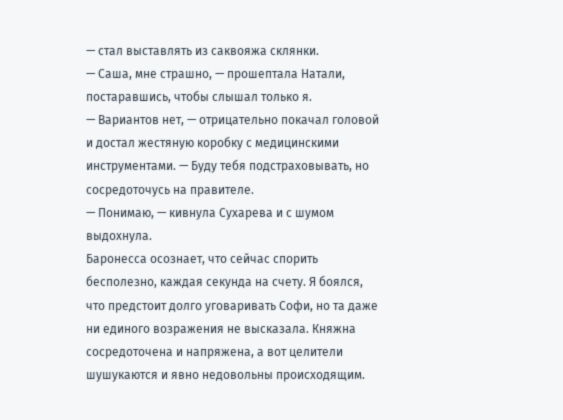— стал выставлять из саквояжа склянки.
— Саша, мне страшно, — прошептала Натали, постаравшись, чтобы слышал только я.
— Вариантов нет, — отрицательно покачал головой и достал жестяную коробку с медицинскими инструментами. — Буду тебя подстраховывать, но сосредоточусь на правителе.
— Понимаю, — кивнула Сухарева и с шумом выдохнула.
Баронесса осознает, что сейчас спорить бесполезно, каждая секунда на счету. Я боялся, что предстоит долго уговаривать Софи, но та даже ни единого возражения не высказала. Княжна сосредоточена и напряжена, а вот целители шушукаются и явно недовольны происходящим.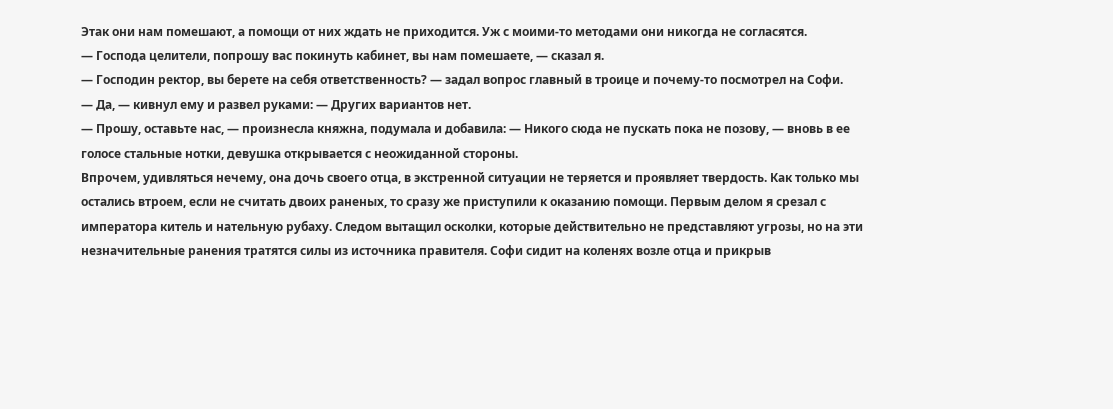Этак они нам помешают, а помощи от них ждать не приходится. Уж с моими-то методами они никогда не согласятся.
— Господа целители, попрошу вас покинуть кабинет, вы нам помешаете, — сказал я.
— Господин ректор, вы берете на себя ответственность? — задал вопрос главный в троице и почему-то посмотрел на Софи.
— Да, — кивнул ему и развел руками: — Других вариантов нет.
— Прошу, оставьте нас, — произнесла княжна, подумала и добавила: — Никого сюда не пускать пока не позову, — вновь в ее голосе стальные нотки, девушка открывается с неожиданной стороны.
Впрочем, удивляться нечему, она дочь своего отца, в экстренной ситуации не теряется и проявляет твердость. Как только мы остались втроем, если не считать двоих раненых, то сразу же приступили к оказанию помощи. Первым делом я срезал с императора китель и нательную рубаху. Следом вытащил осколки, которые действительно не представляют угрозы, но на эти незначительные ранения тратятся силы из источника правителя. Софи сидит на коленях возле отца и прикрыв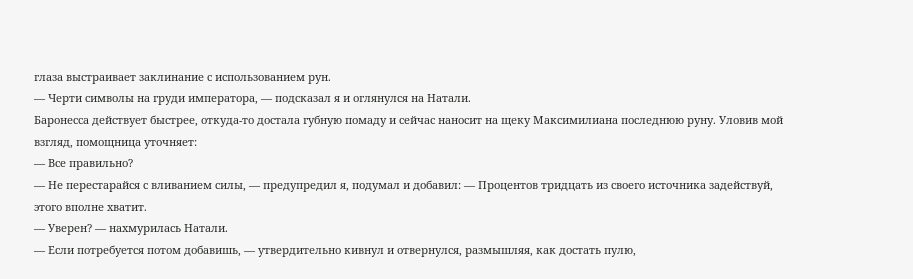глаза выстраивает заклинание с использованием рун.
— Черти символы на груди императора, — подсказал я и оглянулся на Натали.
Баронесса действует быстрее, откуда-то достала губную помаду и сейчас наносит на щеку Максимилиана последнюю руну. Уловив мой взгляд, помощница уточняет:
— Все правильно?
— Не перестарайся с вливанием силы, — предупредил я, подумал и добавил: — Процентов тридцать из своего источника задействуй, этого вполне хватит.
— Уверен? — нахмурилась Натали.
— Если потребуется потом добавишь, — утвердительно кивнул и отвернулся, размышляя, как достать пулю,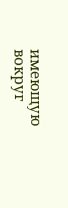имеющую вокруг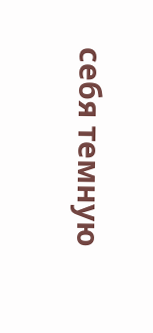себя темную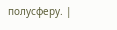полусферу. |